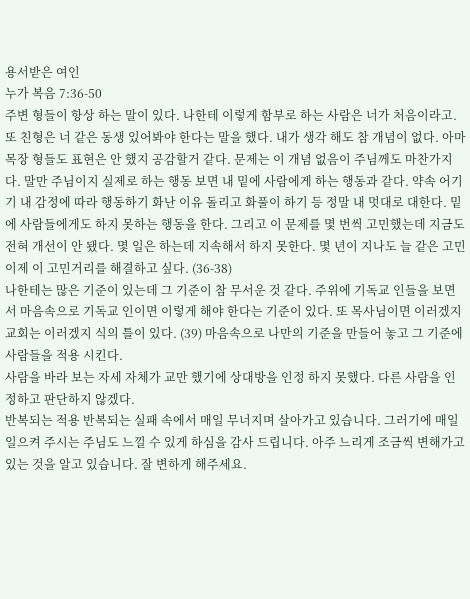용서받은 여인
누가 복음 7:36-50
주변 형들이 항상 하는 말이 있다. 나한테 이렇게 함부로 하는 사람은 너가 처음이라고. 또 친형은 너 같은 동생 있어봐야 한다는 말을 했다. 내가 생각 해도 참 개념이 없다. 아마 목장 형들도 표현은 안 했지 공감할거 같다. 문제는 이 개념 없음이 주님께도 마찬가지다. 말만 주님이지 실제로 하는 행동 보면 내 밑에 사람에게 하는 행동과 같다. 약속 어기기 내 감정에 따라 행동하기 화난 이유 돌리고 화풀이 하기 등 정말 내 멋대로 대한다. 밑에 사람들에게도 하지 못하는 행동을 한다. 그리고 이 문제를 몇 번씩 고민했는데 지금도 전혀 개선이 안 됐다. 몇 일은 하는데 지속해서 하지 못한다. 몇 년이 지나도 늘 같은 고민 이제 이 고민거리를 해결하고 싶다. (36-38)
나한테는 많은 기준이 있는데 그 기준이 참 무서운 것 같다. 주위에 기독교 인들을 보면서 마음속으로 기독교 인이면 이렇게 해야 한다는 기준이 있다. 또 목사님이면 이러겠지 교회는 이러겠지 식의 틀이 있다. (39) 마음속으로 나만의 기준을 만들어 놓고 그 기준에 사람들을 적용 시킨다.
사람을 바라 보는 자세 자체가 교만 했기에 상대방을 인정 하지 못했다. 다른 사람을 인정하고 판단하지 않겠다.
반복되는 적용 반복되는 실패 속에서 매일 무너지며 살아가고 있습니다. 그러기에 매일 일으켜 주시는 주님도 느낄 수 있게 하심을 감사 드립니다. 아주 느리게 조금씩 변해가고 있는 것을 알고 있습니다. 잘 변하게 해주세요.